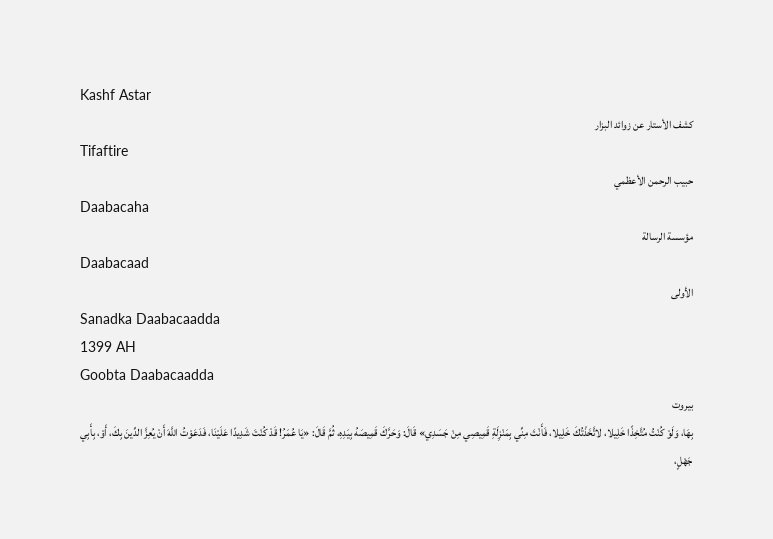Kashf Astar
كشف الأستار عن زوائد البزار
Tifaftire
حبيب الرحمن الأعظمي
Daabacaha
مؤسسة الرسالة
Daabacaad
الأولى
Sanadka Daabacaadda
1399 AH
Goobta Daabacaadda
بيروت
بِهَا، وَلَوْ كُنْتُ مُتَّخِذًا خَلِيلا، لاتَّخَذْتُكَ خَلِيلا، فَأَنْتَ مِنِّي بِمَنْزِلَةِ قَمِيصِي مِنْ جَسَدِي» قَالَ: وَحَرَّكَ قَمِيصَهُ بِيَدِهِ، ثُمَّ قَالَ: «يَا عُمَرُ! قَدْ كُنْتَ شَدِيدًا عَلَيْنَا، فَدَعَوْتُ اللَّهَ أَنْ يُعِزَّ الدِّينَ بِكَ، أَوْ، بِأَبِي جَهْلٍ،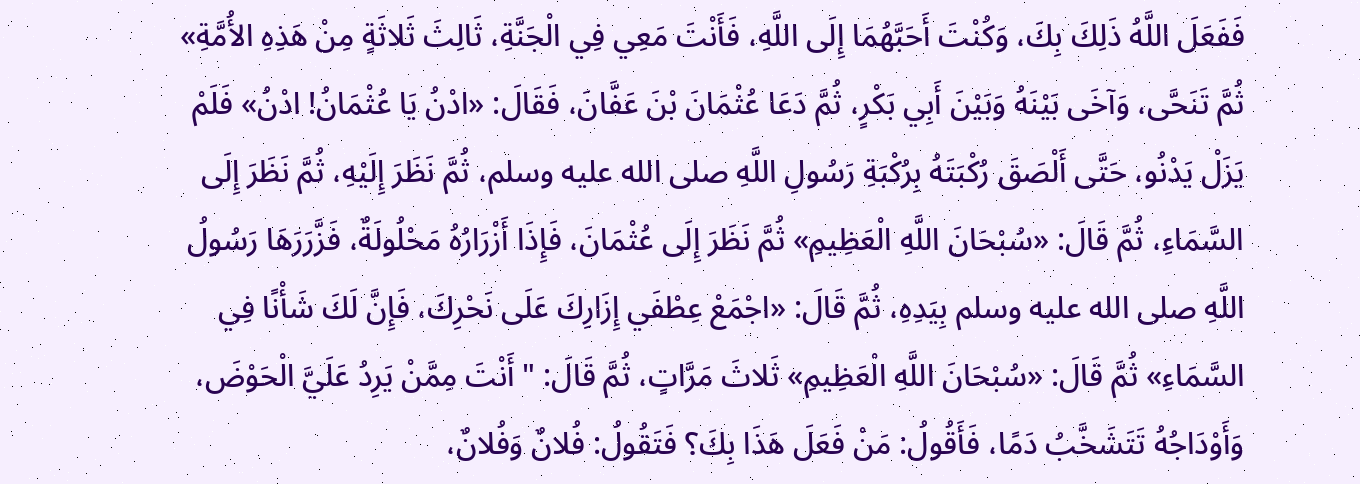فَفَعَلَ اللَّهُ ذَلِكَ بِكَ، وَكُنْتَ أَحَبَّهُمَا إِلَى اللَّهِ، فَأَنْتَ مَعِي فِي الْجَنَّةِ، ثَالِثَ ثَلاثَةٍ مِنْ هَذِهِ الأُمَّةِ» ثُمَّ تَنَحَّى، وَآخَى بَيْنَهُ وَبَيْنَ أَبِي بَكْرٍ، ثُمَّ دَعَا عُثْمَانَ بْنَ عَفَّانَ، فَقَالَ: «ادْنُ يَا عُثْمَانُ! ادْنُ» فَلَمْ يَزَلْ يَدْنُو، حَتَّى أَلْصَقَ رُكْبَتَهُ بِرُكْبَةِ رَسُولِ اللَّهِ صلى الله عليه وسلم، ثُمَّ نَظَرَ إِلَيْهِ، ثُمَّ نَظَرَ إِلَى السَّمَاءِ، ثُمَّ قَالَ: «سُبْحَانَ اللَّهِ الْعَظِيمِ» ثُمَّ نَظَرَ إِلَى عُثْمَانَ، فَإِذَا أَزْرَارُهُ مَحْلُولَةٌ، فَزَّرَرَهَا رَسُولُ اللَّهِ صلى الله عليه وسلم بِيَدِهِ، ثُمَّ قَالَ: «اجْمَعْ عِطْفَي إِزَارِكَ عَلَى نَحْرِكَ، فَإِنَّ لَكَ شَأْنًا فِي السَّمَاءِ» ثُمَّ قَالَ: «سُبْحَانَ اللَّهِ الْعَظِيمِ» ثَلاثَ مَرَّاتٍ، ثُمَّ قَالَ: " أَنْتَ مِمَّنْ يَرِدُ عَلَيَّ الْحَوْضَ، وَأَوْدَاجُهُ تَتَشَخَّبُ دَمًا، فَأَقُولُ: مَنْ فَعَلَ هَذَا بِكَ؟ فَتَقُولُ: فُلانٌ وَفُلانٌ،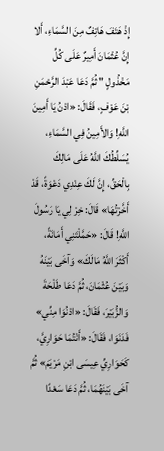إِذْ هَتَفَ هَاتِفٌ مِنَ السَّمَاءِ، أَلا إِنَّ عُثْمَانَ أَمِيرٌ عَلَى كُلِّ مَخْذُولٍ " ثُمَّ دَعَا عَبْدَ الرَّحْمَنِ بْنَ عَوْفٍ، فَقَالَ: «ادْنُ يَا أَمِينَ اللَّهِ! وَالأَمِينُ فِي السَّمَاءِ، يُسَلِّطُكَ اللَّهُ عَلَى مَالِكَ بِالْحَقِّ، إِنَّ لَكَ عِنْدِي دَعْوَةً، قَدْ أَخَّرْتُهَا» قَالَ: خِرْ لِي يَا رَسُولَ اللَّهِ! قَالَ: «حَمَّلْتَنِي أَمَانَةً، أَكْثَرَ اللَّهُ مَالَكَ» وَآخَى بَيْنَهُ وَبَيْنَ عُثْمَانَ، ثُمَّ دَعَا طَلْحَةَ وَالزُّبَيْرَ، فَقَالَ: «ادْنُوَا مِنِّي» فَدَنَوَا، فَقَالَ: «أَنْتُمَا حَوَارِيَّ، كَحَوَارِيِّ عِيسَى ابْنِ مَرْيَمَ» ثُمَّ آخَى بَيْنَهُمَا، ثُمَّ دَعَا سَعْدًا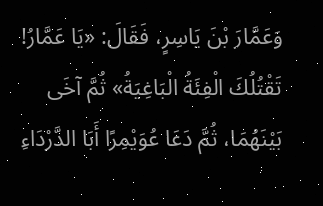وَعَمَّارَ بْنَ يَاسِرٍ، فَقَالَ: «يَا عَمَّارُ! تَقْتُلُكَ الْفِئَةُ الْبَاغِيَةُ» ثُمَّ آخَى بَيْنَهُمَا، ثُمَّ دَعَا عُوَيْمِرًا أَبَا الدَّرْدَاءِ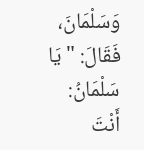وَسَلْمَانَ، فَقَالَ: " يَا سَلْمَانُ: أَنْتَ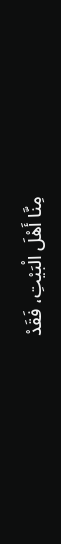مِنَّا أَهْلَ الْبَيْتِ، فَقَدْ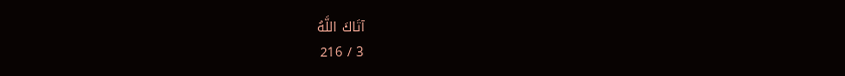آتَاكَ اللَّهُ
3 / 216